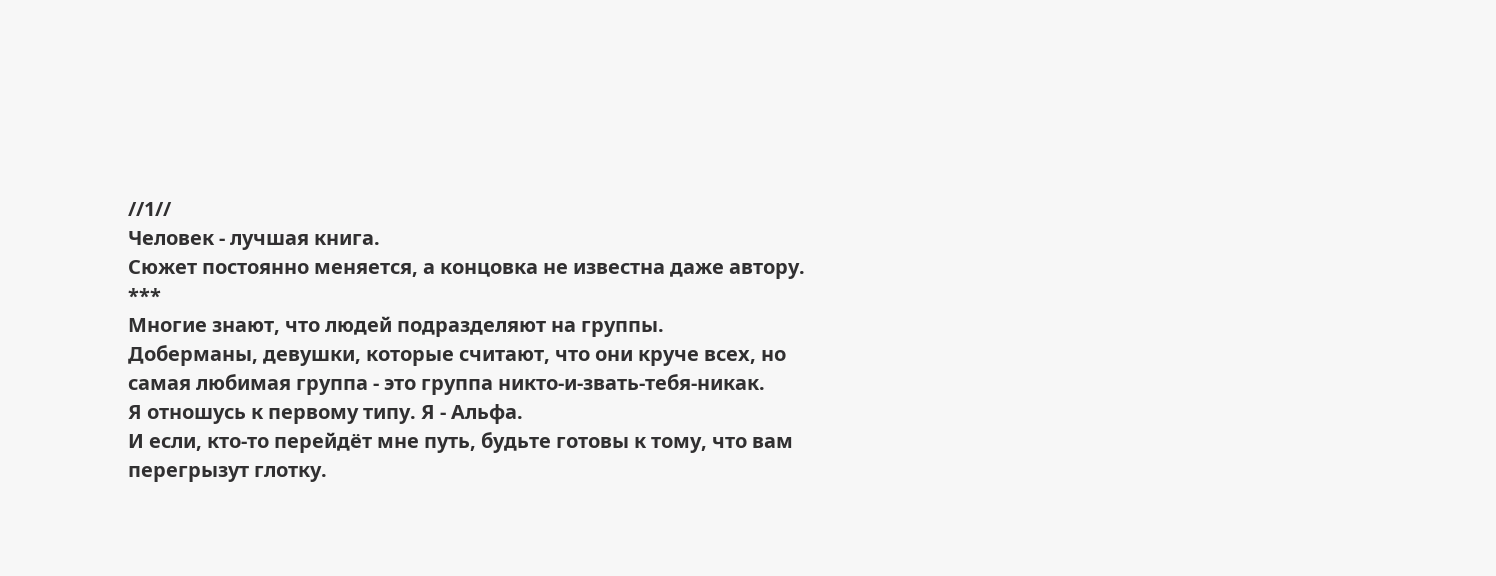//1//
Человек - лучшая книга.
Сюжет постоянно меняется, а концовка не известна даже автору.
***
Многие знают, что людей подразделяют на группы.
Доберманы, девушки, которые считают, что они круче всех, но самая любимая группа - это группа никто-и-звать-тебя-никак.
Я отношусь к первому типу. Я - Альфа.
И если, кто-то перейдёт мне путь, будьте готовы к тому, что вам перегрызут глотку.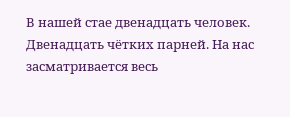В нашей стае двенадцать человек. Двенадцать чётких парней. На нас засматривается весь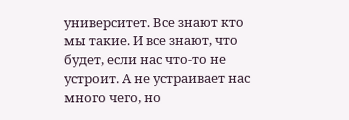университет. Все знают кто мы такие. И все знают, что будет, если нас что-то не устроит. А не устраивает нас много чего, но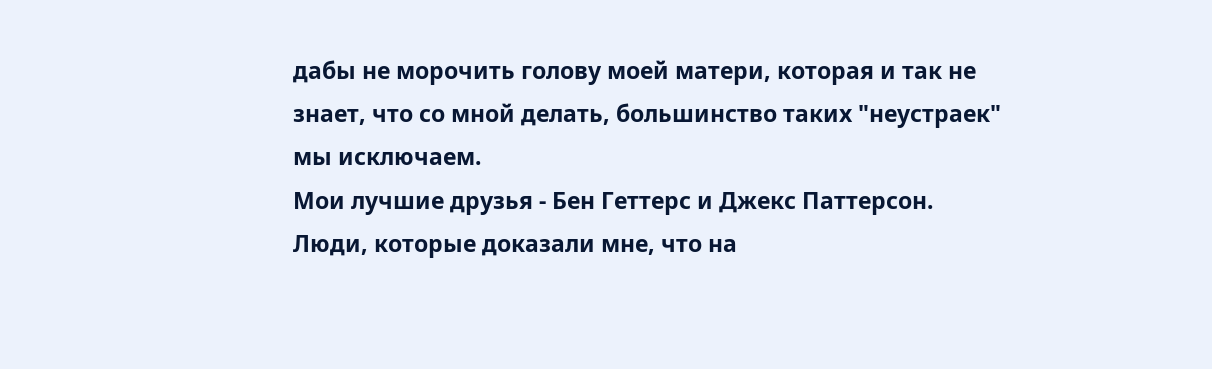дабы не морочить голову моей матери, которая и так не знает, что со мной делать, большинство таких "неустраек" мы исключаем.
Мои лучшие друзья - Бен Геттерс и Джекс Паттерсон.
Люди, которые доказали мне, что на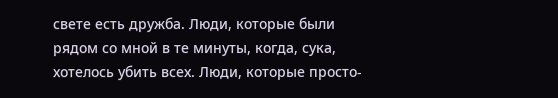свете есть дружба. Люди, которые были рядом со мной в те минуты, когда, сука, хотелось убить всех. Люди, которые просто-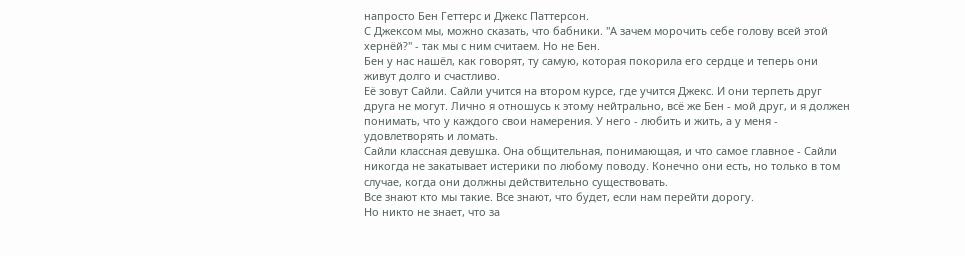напросто Бен Геттерс и Джекс Паттерсон.
С Джексом мы, можно сказать, что бабники. "А зачем морочить себе голову всей этой хернёй?" - так мы с ним считаем. Но не Бен.
Бен у нас нашёл, как говорят, ту самую, которая покорила его сердце и теперь они живут долго и счастливо.
Её зовут Сайли. Сайли учится на втором курсе, где учится Джекс. И они терпеть друг друга не могут. Лично я отношусь к этому нейтрально, всё же Бен - мой друг, и я должен понимать, что у каждого свои намерения. У него - любить и жить, а у меня - удовлетворять и ломать.
Сайли классная девушка. Она общительная, понимающая, и что самое главное - Сайли никогда не закатывает истерики по любому поводу. Конечно они есть, но только в том случае, когда они должны действительно существовать.
Все знают кто мы такие. Все знают, что будет, если нам перейти дорогу.
Но никто не знает, что за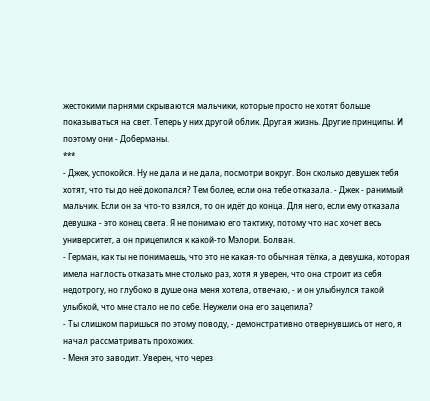жестокими парнями скрываются мальчики, которые просто не хотят больше показываться на свет. Теперь у них другой облик. Другая жизнь. Другие принципы. И поэтому они - Доберманы.
***
- Джек, успокойся. Ну не дала и не дала, посмотри вокруг. Вон сколько девушек тебя хотят, что ты до неё докопался? Тем более, если она тебе отказала. - Джек - ранимый мальчик. Если он за что-то взялся, то он идёт до конца. Для него, если ему отказала девушка - это конец света. Я не понимаю его тактику, потому что нас хочет весь университет, а он прицепился к какой-то Мэлори. Болван.
- Герман, как ты не понимаешь, что это не какая-то обычная тёлка, а девушка, которая имела наглость отказать мне столько раз, хотя я уверен, что она строит из себя недотрогу, но глубоко в душе она меня хотела, отвечаю, - и он улыбнулся такой улыбкой, что мне стало не по себе. Неужели она его зацепила?
- Ты слишком паришься по этому поводу, - демонстративно отвернувшись от него, я начал рассматривать прохожих.
- Меня это заводит. Уверен, что через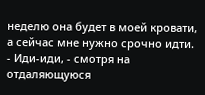неделю она будет в моей кровати, а сейчас мне нужно срочно идти.
- Иди-иди, - смотря на отдаляющуюся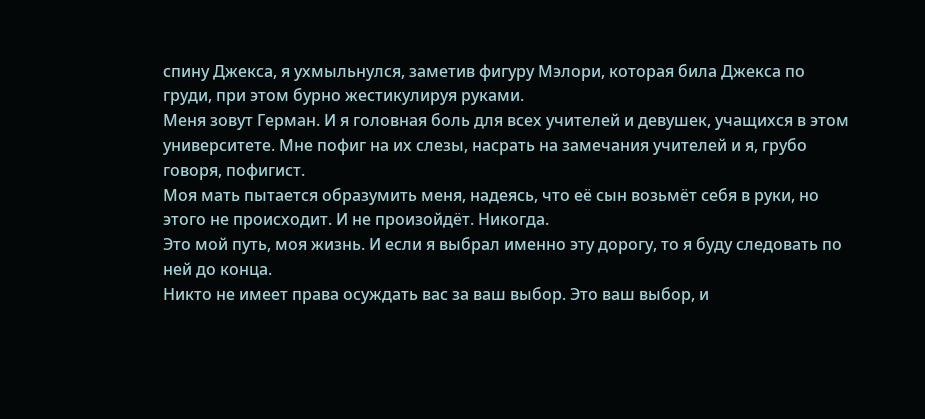спину Джекса, я ухмыльнулся, заметив фигуру Мэлори, которая била Джекса по груди, при этом бурно жестикулируя руками.
Меня зовут Герман. И я головная боль для всех учителей и девушек, учащихся в этом университете. Мне пофиг на их слезы, насрать на замечания учителей и я, грубо говоря, пофигист.
Моя мать пытается образумить меня, надеясь, что её сын возьмёт себя в руки, но этого не происходит. И не произойдёт. Никогда.
Это мой путь, моя жизнь. И если я выбрал именно эту дорогу, то я буду следовать по ней до конца.
Никто не имеет права осуждать вас за ваш выбор. Это ваш выбор, и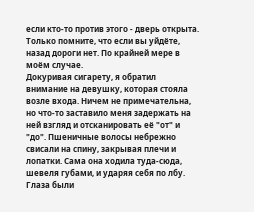если кто-то против этого - дверь открыта. Только помните, что если вы уйдёте, назад дороги нет. По крайней мере в моём случае.
Докуривая сигарету, я обратил внимание на девушку, которая стояла возле входа. Ничем не примечательна, но что-то заставило меня задержать на ней взгляд и отсканировать её "от" и "до". Пшеничные волосы небрежно свисали на спину, закрывая плечи и лопатки. Сама она ходила туда-сюда, шевеля губами, и ударяя себя по лбу. Глаза были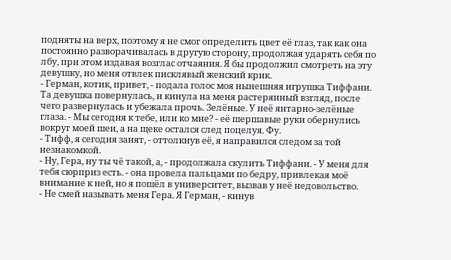подняты на верх, поэтому я не смог определить цвет её глаз, так как она постоянно разворачивалась в другую сторону, продолжая ударять себя по лбу, при этом издавая возглас отчаяния. Я бы продолжил смотреть на эту девушку, но меня отвлек писклявый женский крик.
- Герман, котик, привет, - подала голос моя нынешняя игрушка Тиффани. Та девушка повернулась, и кинула на меня растерянный взгляд, после чего развернулась и убежала прочь. Зелёные. У неё янтарно-зелёные глаза. - Мы сегодня к тебе, или ко мне? - её шершавые руки обернулись вокруг моей шеи, а на щеке остался след поцелуя. Фу.
- Тифф, я сегодня занят, - оттолкнув её, я направился следом за той незнакомкой.
- Ну, Гера, ну ты чё такой, а, - продолжала скулить Тиффани. - У меня для тебя сюрприз есть. - она провела пальцами по бедру, привлекая моё внимание к ней, но я пошёл в университет, вызвав у неё недовольство.
- Не смей называть меня Гера. Я Герман, - кинув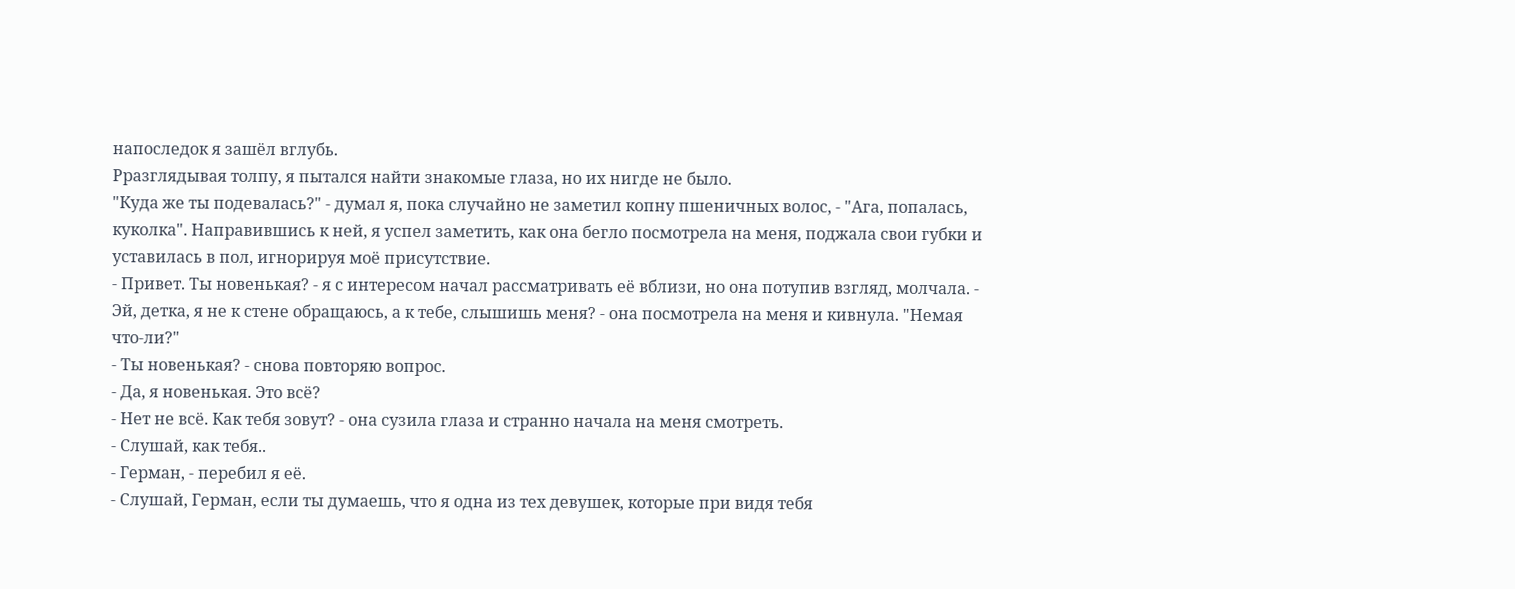напоследок я зашёл вглубь.
Рразглядывая толпу, я пытался найти знакомые глаза, но их нигде не было.
"Куда же ты подевалась?" - думал я, пока случайно не заметил копну пшеничных волос, - "Ага, попалась, куколка". Направившись к ней, я успел заметить, как она бегло посмотрела на меня, поджала свои губки и уставилась в пол, игнорируя моё присутствие.
- Привет. Ты новенькая? - я с интересом начал рассматривать её вблизи, но она потупив взгляд, молчала. - Эй, детка, я не к стене обращаюсь, а к тебе, слышишь меня? - она посмотрела на меня и кивнула. "Немая что-ли?"
- Ты новенькая? - снова повторяю вопрос.
- Да, я новенькая. Это всё?
- Нет не всё. Как тебя зовут? - она сузила глаза и странно начала на меня смотреть.
- Слушай, как тебя..
- Герман, - перебил я её.
- Слушай, Герман, если ты думаешь, что я одна из тех девушек, которые при видя тебя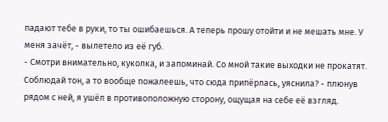падают тебе в руки, то ты ошибаешься. А теперь прошу отойти и не мешать мне. У меня зачёт, - вылетело из её губ.
- Смотри внимательно, куколка, и запоминай. Со мной такие выходки не прокатят. Соблюдай тон, а то вообще пожалеешь, что сюда припёрлась, уяснила? - плюнув рядом с ней, я ушёл в противоположную сторону, ощущая на себе её взгляд.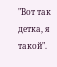"Вот так детка, я такой".